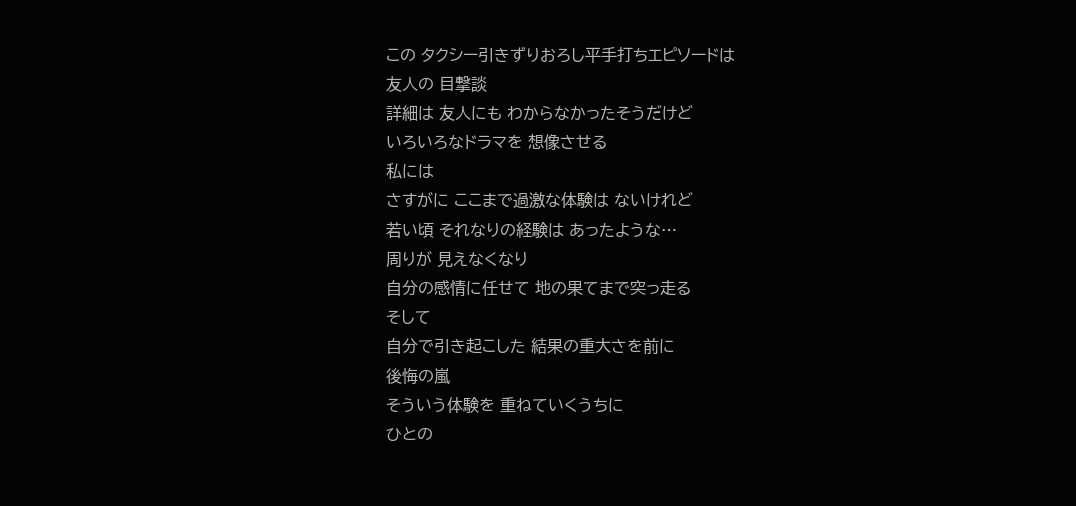この タクシー引きずりおろし平手打ちエピソードは
友人の 目撃談
詳細は 友人にも わからなかったそうだけど
いろいろなドラマを 想像させる
私には
さすがに ここまで過激な体験は ないけれど
若い頃 それなりの経験は あったような…
周りが 見えなくなり
自分の感情に任せて 地の果てまで突っ走る
そして
自分で引き起こした 結果の重大さを前に
後悔の嵐
そういう体験を 重ねていくうちに
ひとの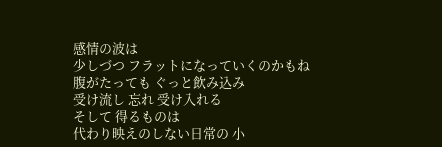感情の波は
少しづつ フラットになっていくのかもね
腹がたっても ぐっと飲み込み
受け流し 忘れ 受け入れる
そして 得るものは
代わり映えのしない日常の 小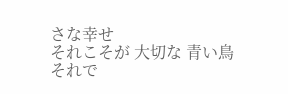さな幸せ
それこそが 大切な 青い鳥
それで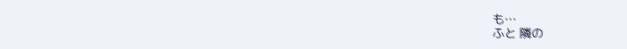も…
ふと 隣の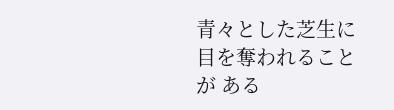青々とした芝生に
目を奪われることが ある